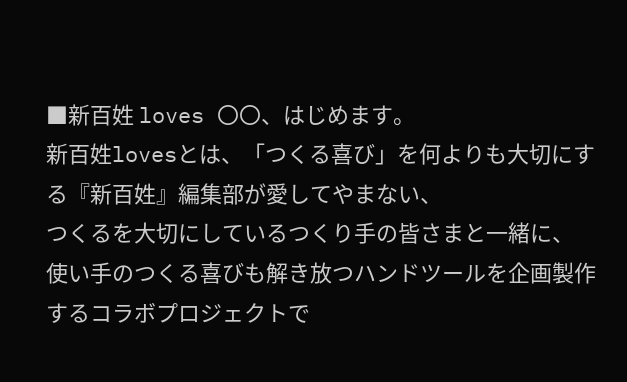■新百姓 loves 〇〇、はじめます。
新百姓lovesとは、「つくる喜び」を何よりも大切にする『新百姓』編集部が愛してやまない、
つくるを大切にしているつくり手の皆さまと一緒に、
使い手のつくる喜びも解き放つハンドツールを企画製作するコラボプロジェクトで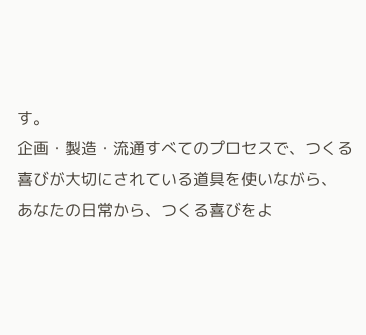す。
企画・製造・流通すべてのプロセスで、つくる喜びが大切にされている道具を使いながら、
あなたの日常から、つくる喜びをよ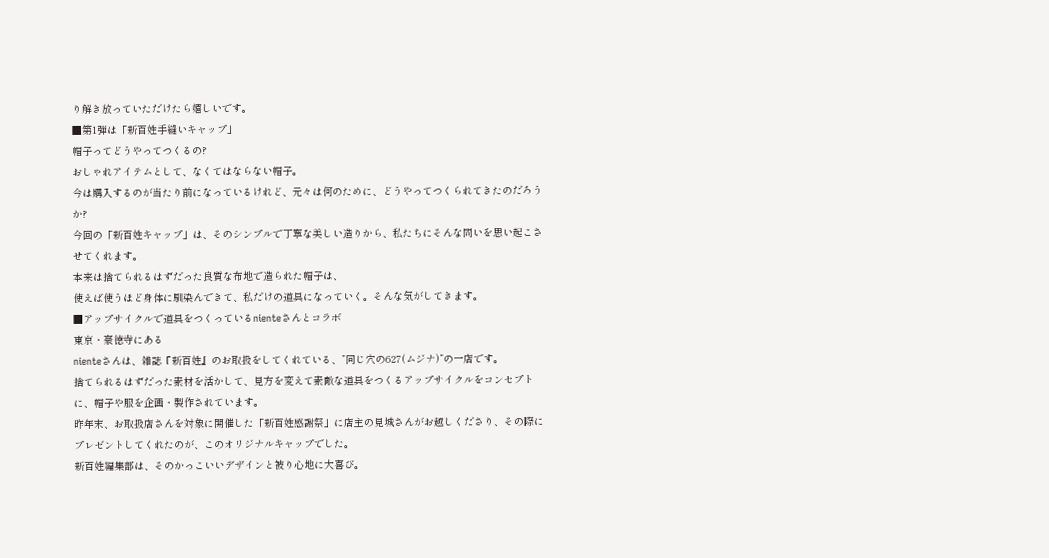り解き放っていただけたら嬉しいです。
■第1弾は「新百姓手縫いキャップ」
帽子ってどうやってつくるの?
おしゃれアイテムとして、なくてはならない帽子。
今は購入するのが当たり前になっているけれど、元々は何のために、どうやってつくられてきたのだろうか?
今回の「新百姓キャップ」は、そのシンプルで丁寧な美しい造りから、私たちにそんな問いを思い起こさせてくれます。
本来は捨てられるはずだった良質な布地で造られた帽子は、
使えば使うほど身体に馴染んできて、私だけの道具になっていく。そんな気がしてきます。
■アップサイクルで道具をつくっているnienteさんとコラボ
東京・豪徳寺にある
nienteさんは、雑誌『新百姓』のお取扱をしてくれている、”同じ穴の627(ムジナ)”の一店です。
捨てられるはずだった素材を活かして、見方を変えて素敵な道具をつくるアップサイクルをコンセプトに、帽子や服を企画・製作されています。
昨年末、お取扱店さんを対象に開催した「新百姓感謝祭」に店主の見城さんがお越しくださり、その際にプレゼントしてくれたのが、このオリジナルキャップでした。
新百姓編集部は、そのかっこいいデザインと被り心地に大喜び。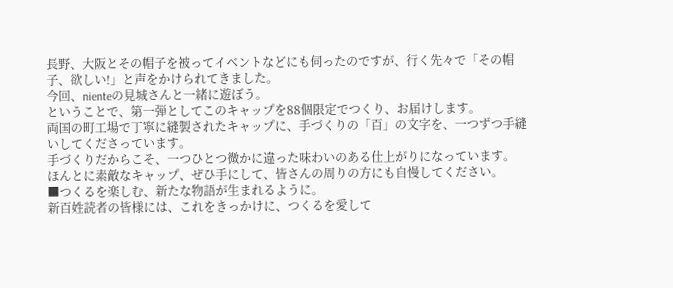長野、大阪とその帽子を被ってイベントなどにも伺ったのですが、行く先々で「その帽子、欲しい!」と声をかけられてきました。
今回、nienteの見城さんと一緒に遊ぼう。
ということで、第一弾としてこのキャップを88個限定でつくり、お届けします。
両国の町工場で丁寧に縫製されたキャップに、手づくりの「百」の文字を、一つずつ手縫いしてくださっています。
手づくりだからこそ、一つひとつ微かに違った味わいのある仕上がりになっています。
ほんとに素敵なキャップ、ぜひ手にして、皆さんの周りの方にも自慢してください。
■つくるを楽しむ、新たな物語が生まれるように。
新百姓読者の皆様には、これをきっかけに、つくるを愛して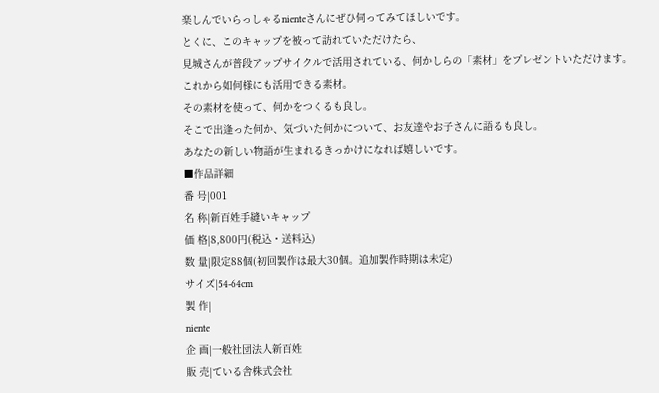楽しんでいらっしゃるnienteさんにぜひ伺ってみてほしいです。
とくに、このキャップを被って訪れていただけたら、
見城さんが普段アップサイクルで活用されている、何かしらの「素材」をプレゼントいただけます。
これから如何様にも活用できる素材。
その素材を使って、何かをつくるも良し。
そこで出逢った何か、気づいた何かについて、お友達やお子さんに語るも良し。
あなたの新しい物語が生まれるきっかけになれば嬉しいです。
■作品詳細
番 号|001
名 称|新百姓手縫いキャップ
価 格|8,800円(税込・送料込)
数 量|限定88個(初回製作は最大30個。追加製作時期は未定)
サイズ|54-64cm
製 作|
niente
企 画|一般社団法人新百姓
販 売|ている舎株式会社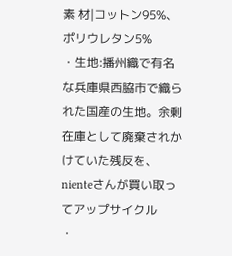素 材|コットン95%、ポリウレタン5%
・生地:播州織で有名な兵庫県西脇市で織られた国産の生地。余剰在庫として廃棄されかけていた残反を、nienteさんが買い取ってアップサイクル
・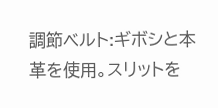調節ベルト:ギボシと本革を使用。スリットを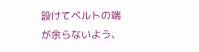設けてベルトの端が余らないよう、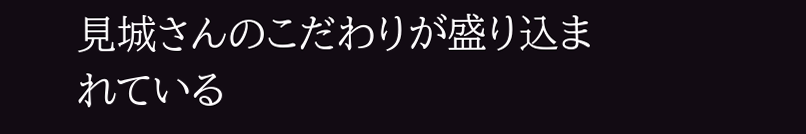見城さんのこだわりが盛り込まれている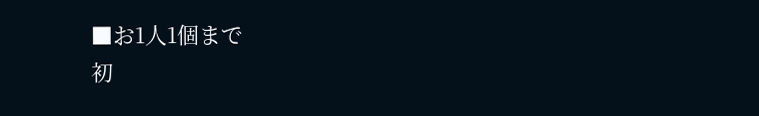■お1人1個まで
初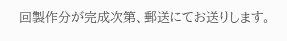回製作分が完成次第、郵送にてお送りします。